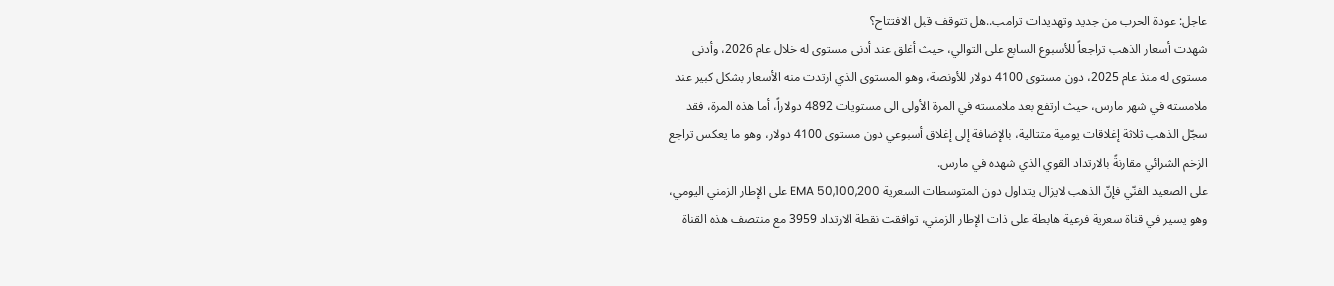عاجل: عودة الحرب من جديد وتهديدات ترامب..هل تتوقف قبل الافتتاح؟
شهدت أسعار الذهب تراجعاً للأسبوع السابع على التوالي، حيث أغلق عند أدنى مستوى له خلال عام 2026، وأدنى مستوى له منذ عام 2025، دون مستوى 4100 دولار للأونصة، وهو المستوى الذي ارتدت منه الأسعار بشكل كبير عند ملامسته في شهر مارس، حيث ارتفع بعد ملامسته في المرة الأولى الى مستويات 4892 دولاراً، أما هذه المرة، فقد سجّل الذهب ثلاثة إغلاقات يومية متتالية، بالإضافة إلى إغلاق أسبوعي دون مستوى 4100 دولار، وهو ما يعكس تراجع الزخم الشرائي مقارنةً بالارتداد القوي الذي شهده في مارس.
على الصعيد الفنّي فإنّ الذهب لايزال يتداول دون المتوسطات السعرية EMA 50,100,200 على الإطار الزمني اليومي، وهو يسير في قناة سعرية فرعية هابطة على ذات الإطار الزمني، توافقت نقطة الارتداد 3959 مع منتصف هذه القناة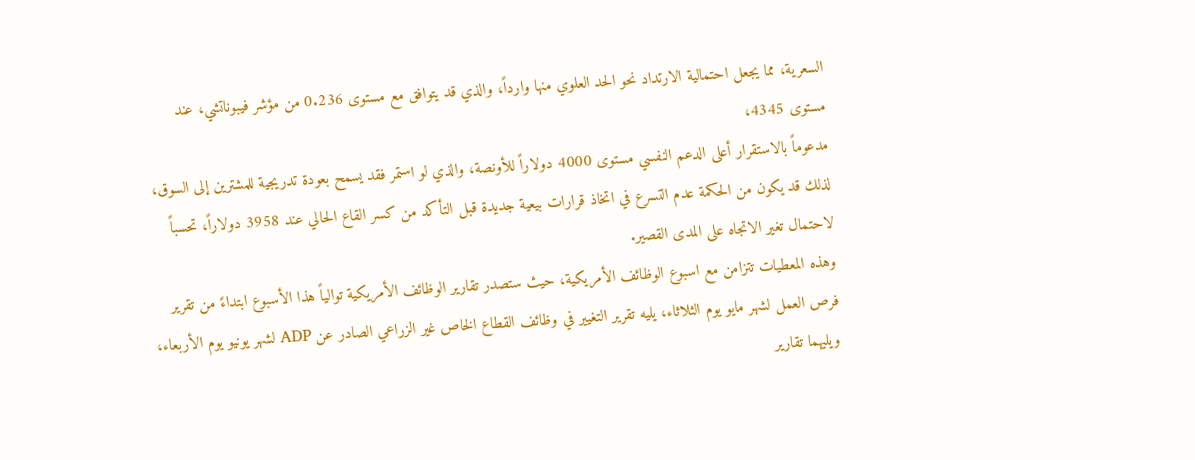السعرية، مما يجعل احتمالية الارتداد نحو الحد العلوي منها وارداً، والذي قد يتوافق مع مستوى 0.236 من مؤشر فيبوناتشي، عند مستوى 4345،
مدعوماً بالاستقرار أعلى الدعم النفسي مستوى 4000 دولاراً للأونصة، والذي لو استمر فقد يسمح بعودة تدريجية للمشترين إلى السوق، لذلك قد يكون من الحكمة عدم التسرع في اتخاذ قرارات بيعية جديدة قبل التأكد من كسر القاع الحالي عند 3958 دولاراً، تحسباً لاحتمال تغير الاتجاه على المدى القصير.
وهذه المعطيات تتزامن مع اسبوع الوظائف الأمريكية، حيث ستصدر تقارير الوظائف الأمريكية توالياً هذا الأسبوع ابتداءً من تقرير فرص العمل لشهر مايو يوم الثلاثاء، يليه تقرير التغيير في وظائف القطاع الخاص غير الزراعي الصادر عن ADP لشهر يونيو يوم الأربعاء، ويليهما تقارير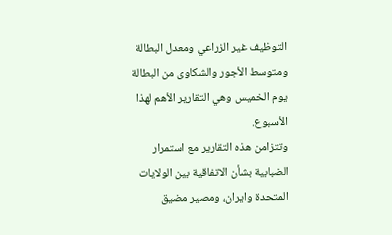التوظيف غير الزراعي ومعدل البطالة ومتوسط الأجور والشكاوى من البطالة يوم الخميس وهي التقارير الأهم لهذا الأسبوع.
وتتزامن هذه التقارير مع استمرار الضبابية بشأن الاتفاقية بين الولايات المتحدة وايران، ومصير مضيق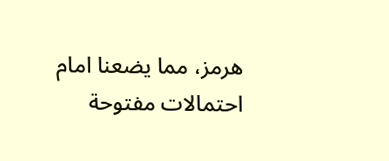هرمز، مما يضعنا امام احتمالات مفتوحة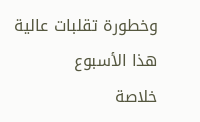وخطورة تقلبات عالية هذا الأسبوع
خلاصة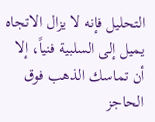التحليل فإنه لا يزال الاتجاه يميل إلى السلبية فنياً، إلا أن تماسك الذهب فوق الحاجز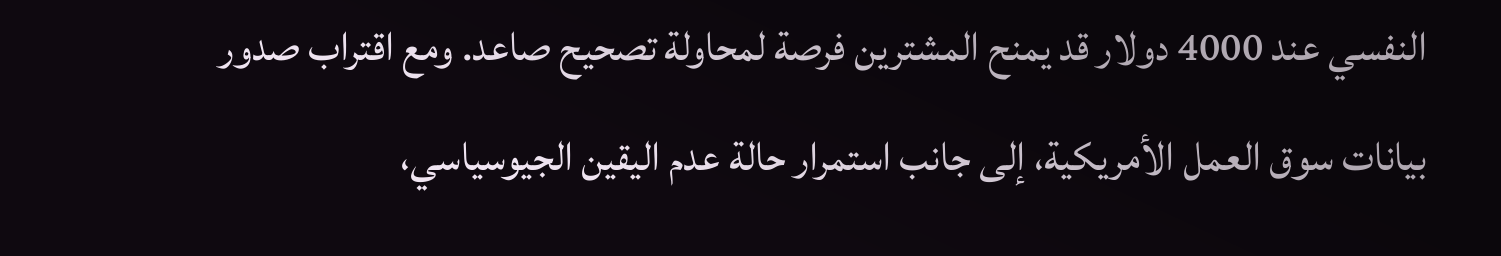النفسي عند 4000 دولار قد يمنح المشترين فرصة لمحاولة تصحيح صاعد. ومع اقتراب صدور بيانات سوق العمل الأمريكية، إلى جانب استمرار حالة عدم اليقين الجيوسياسي،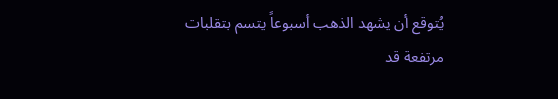يُتوقع أن يشهد الذهب أسبوعاً يتسم بتقلبات مرتفعة قد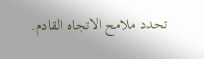تحدد ملامح الاتجاه القادم.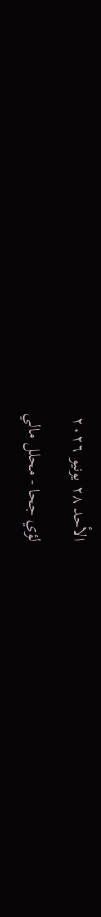الأحد ٢٨ يونيو ٢٠٢٦
لؤي جحا - محلل مالي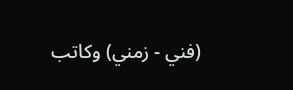(فني - زمني) وكاتب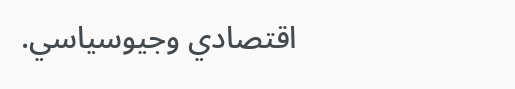اقتصادي وجيوسياسي.